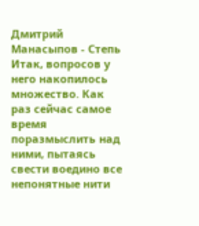Дмитрий Манасыпов - Степь
Итак, вопросов у него накопилось множество. Как раз сейчас самое время поразмыслить над ними, пытаясь свести воедино все непонятные нити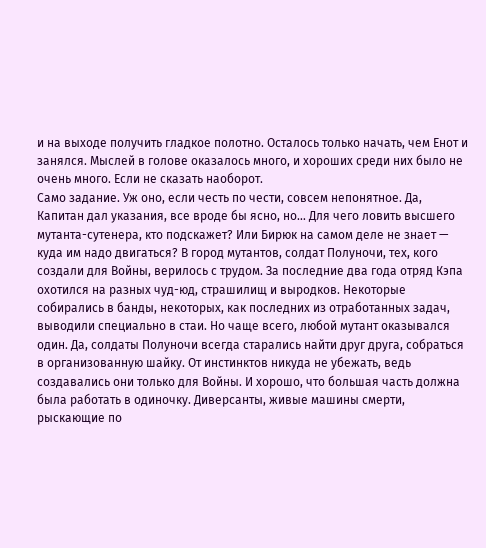и на выходе получить гладкое полотно. Осталось только начать, чем Енот и занялся. Мыслей в голове оказалось много, и хороших среди них было не очень много. Если не сказать наоборот.
Само задание. Уж оно, если честь по чести, совсем непонятное. Да, Капитан дал указания, все вроде бы ясно, но… Для чего ловить высшего мутанта-сутенера, кто подскажет? Или Бирюк на самом деле не знает — куда им надо двигаться? В город мутантов, солдат Полуночи, тех, кого создали для Войны, верилось с трудом. За последние два года отряд Кэпа охотился на разных чуд-юд, страшилищ и выродков. Некоторые собирались в банды, некоторых, как последних из отработанных задач, выводили специально в стаи. Но чаще всего, любой мутант оказывался один. Да, солдаты Полуночи всегда старались найти друг друга, собраться в организованную шайку. От инстинктов никуда не убежать, ведь создавались они только для Войны. И хорошо, что большая часть должна была работать в одиночку. Диверсанты, живые машины смерти, рыскающие по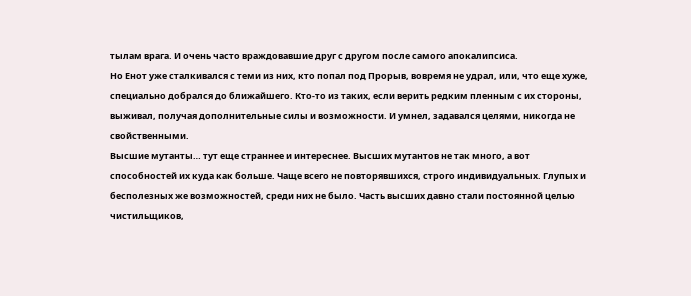тылам врага. И очень часто враждовавшие друг с другом после самого апокалипсиса.
Но Енот уже сталкивался с теми из них, кто попал под Прорыв, вовремя не удрал, или, что еще хуже, специально добрался до ближайшего. Кто-то из таких, если верить редким пленным с их стороны, выживал, получая дополнительные силы и возможности. И умнел, задавался целями, никогда не свойственными.
Высшие мутанты… тут еще страннее и интереснее. Высших мутантов не так много, а вот способностей их куда как больше. Чаще всего не повторявшихся, строго индивидуальных. Глупых и бесполезных же возможностей, среди них не было. Часть высших давно стали постоянной целью чистильщиков,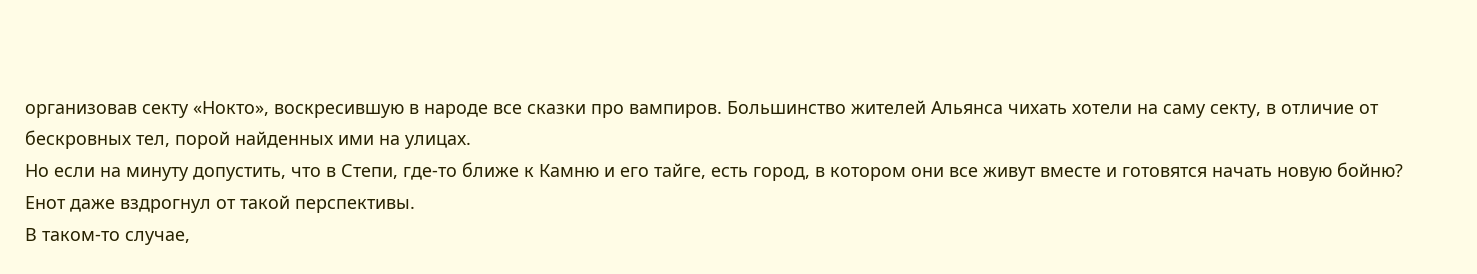организовав секту «Нокто», воскресившую в народе все сказки про вампиров. Большинство жителей Альянса чихать хотели на саму секту, в отличие от бескровных тел, порой найденных ими на улицах.
Но если на минуту допустить, что в Степи, где-то ближе к Камню и его тайге, есть город, в котором они все живут вместе и готовятся начать новую бойню? Енот даже вздрогнул от такой перспективы.
В таком-то случае,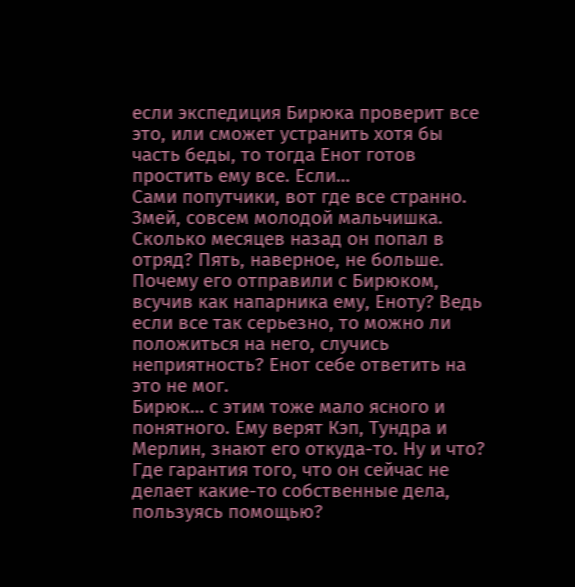если экспедиция Бирюка проверит все это, или сможет устранить хотя бы часть беды, то тогда Енот готов простить ему все. Если…
Сами попутчики, вот где все странно. Змей, совсем молодой мальчишка. Сколько месяцев назад он попал в отряд? Пять, наверное, не больше. Почему его отправили с Бирюком, всучив как напарника ему, Еноту? Ведь если все так серьезно, то можно ли положиться на него, случись неприятность? Енот себе ответить на это не мог.
Бирюк… с этим тоже мало ясного и понятного. Ему верят Кэп, Тундра и Мерлин, знают его откуда-то. Ну и что? Где гарантия того, что он сейчас не делает какие-то собственные дела, пользуясь помощью?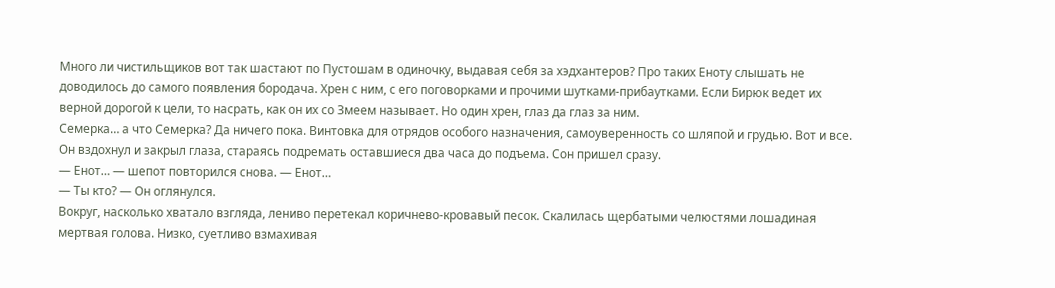Много ли чистильщиков вот так шастают по Пустошам в одиночку, выдавая себя за хэдхантеров? Про таких Еноту слышать не доводилось до самого появления бородача. Хрен с ним, с его поговорками и прочими шутками-прибаутками. Если Бирюк ведет их верной дорогой к цели, то насрать, как он их со Змеем называет. Но один хрен, глаз да глаз за ним.
Семерка… а что Семерка? Да ничего пока. Винтовка для отрядов особого назначения, самоуверенность со шляпой и грудью. Вот и все.
Он вздохнул и закрыл глаза, стараясь подремать оставшиеся два часа до подъема. Сон пришел сразу.
— Енот… — шепот повторился снова. — Енот…
— Ты кто? — Он оглянулся.
Вокруг, насколько хватало взгляда, лениво перетекал коричнево-кровавый песок. Скалилась щербатыми челюстями лошадиная мертвая голова. Низко, суетливо взмахивая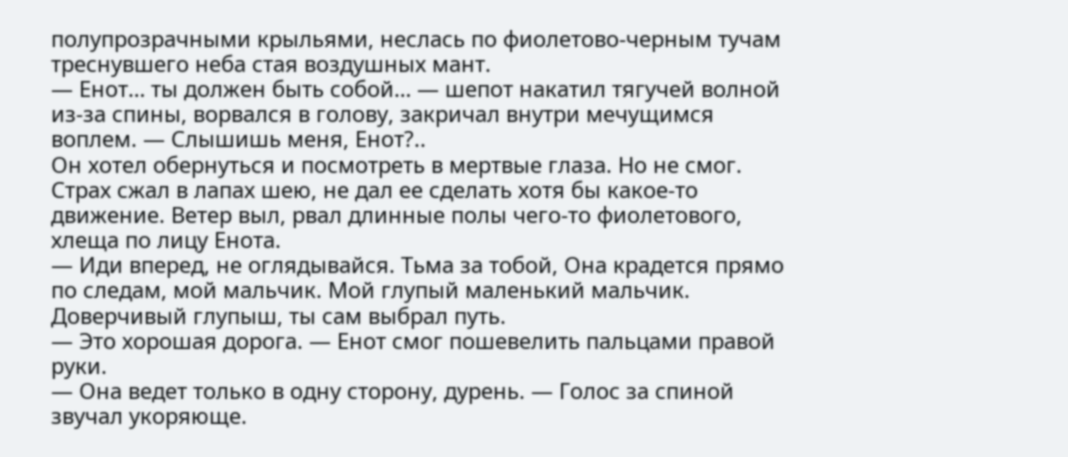полупрозрачными крыльями, неслась по фиолетово-черным тучам треснувшего неба стая воздушных мант.
— Енот… ты должен быть собой… — шепот накатил тягучей волной из-за спины, ворвался в голову, закричал внутри мечущимся воплем. — Слышишь меня, Енот?..
Он хотел обернуться и посмотреть в мертвые глаза. Но не смог. Страх сжал в лапах шею, не дал ее сделать хотя бы какое-то движение. Ветер выл, рвал длинные полы чего-то фиолетового, хлеща по лицу Енота.
— Иди вперед, не оглядывайся. Тьма за тобой, Она крадется прямо по следам, мой мальчик. Мой глупый маленький мальчик. Доверчивый глупыш, ты сам выбрал путь.
— Это хорошая дорога. — Енот смог пошевелить пальцами правой руки.
— Она ведет только в одну сторону, дурень. — Голос за спиной звучал укоряюще.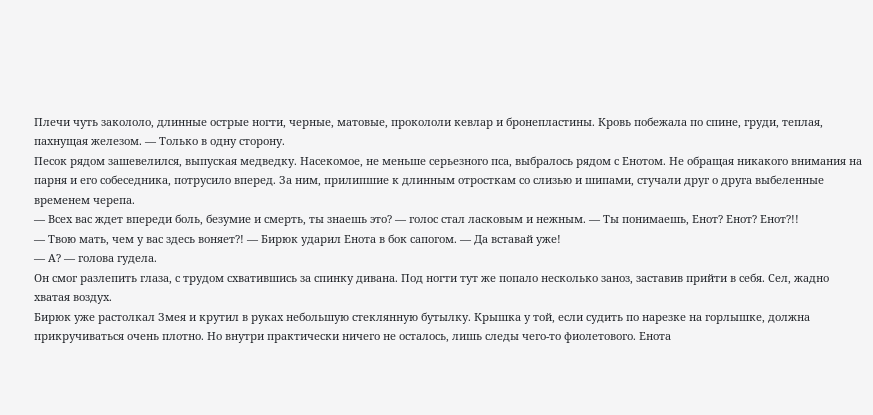Плечи чуть закололо, длинные острые ногти, черные, матовые, прокололи кевлар и бронепластины. Кровь побежала по спине, груди, теплая, пахнущая железом. — Только в одну сторону.
Песок рядом зашевелился, выпуская медведку. Насекомое, не меньше серьезного пса, выбралось рядом с Енотом. Не обращая никакого внимания на парня и его собеседника, потрусило вперед. За ним, прилипшие к длинным отросткам со слизью и шипами, стучали друг о друга выбеленные временем черепа.
— Всех вас ждет впереди боль, безумие и смерть, ты знаешь это? — голос стал ласковым и нежным. — Ты понимаешь, Енот? Енот? Енот?!!
— Твою мать, чем у вас здесь воняет?! — Бирюк ударил Енота в бок сапогом. — Да вставай уже!
— А? — голова гудела.
Он смог разлепить глаза, с трудом схватившись за спинку дивана. Под ногти тут же попало несколько заноз, заставив прийти в себя. Сел, жадно хватая воздух.
Бирюк уже растолкал Змея и крутил в руках небольшую стеклянную бутылку. Крышка у той, если судить по нарезке на горлышке, должна прикручиваться очень плотно. Но внутри практически ничего не осталось, лишь следы чего-то фиолетового. Енота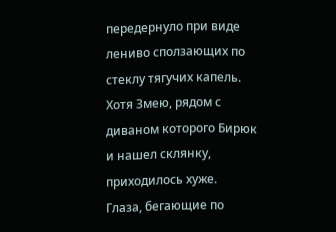передернуло при виде лениво сползающих по стеклу тягучих капель. Хотя Змею, рядом с диваном которого Бирюк и нашел склянку, приходилось хуже.
Глаза, бегающие по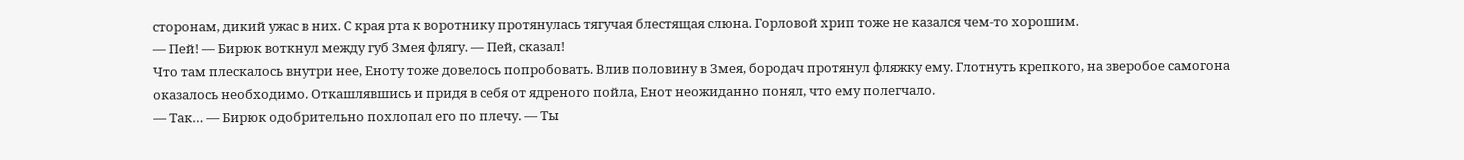сторонам, дикий ужас в них. С края рта к воротнику протянулась тягучая блестящая слюна. Горловой хрип тоже не казался чем-то хорошим.
— Пей! — Бирюк воткнул между губ Змея флягу. — Пей, сказал!
Что там плескалось внутри нее, Еноту тоже довелось попробовать. Влив половину в Змея, бородач протянул фляжку ему. Глотнуть крепкого, на зверобое самогона оказалось необходимо. Откашлявшись и придя в себя от ядреного пойла, Енот неожиданно понял, что ему полегчало.
— Так… — Бирюк одобрительно похлопал его по плечу. — Ты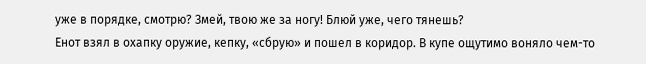уже в порядке, смотрю? Змей, твою же за ногу! Блюй уже, чего тянешь?
Енот взял в охапку оружие, кепку, «сбрую» и пошел в коридор. В купе ощутимо воняло чем-то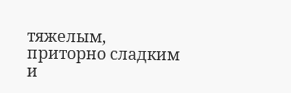тяжелым, приторно сладким и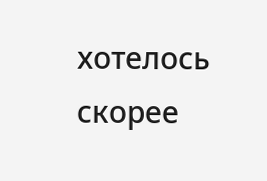хотелось скорее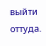выйти оттуда.